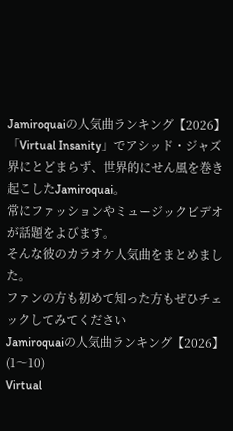Jamiroquaiの人気曲ランキング【2026】
「Virtual Insanity」でアシッド・ジャズ界にとどまらず、世界的にせん風を巻き起こしたJamiroquai。
常にファッションやミュージックビデオが話題をよびます。
そんな彼のカラオケ人気曲をまとめました。
ファンの方も初めて知った方もぜひチェックしてみてください
Jamiroquaiの人気曲ランキング【2026】(1〜10)
Virtual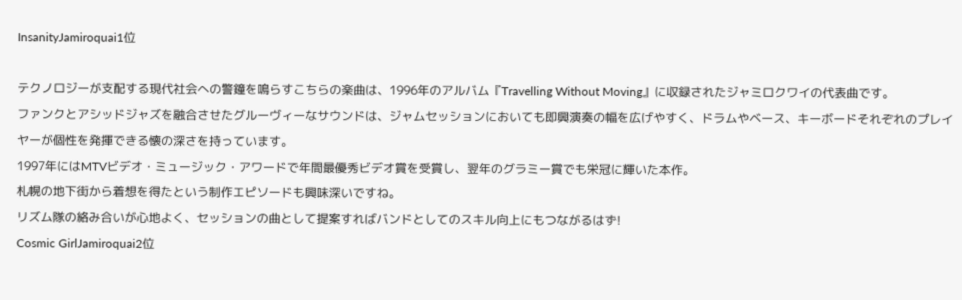InsanityJamiroquai1位

テクノロジーが支配する現代社会への警鐘を鳴らすこちらの楽曲は、1996年のアルバム『Travelling Without Moving』に収録されたジャミロクワイの代表曲です。
ファンクとアシッドジャズを融合させたグルーヴィーなサウンドは、ジャムセッションにおいても即興演奏の幅を広げやすく、ドラムやベース、キーボードそれぞれのプレイヤーが個性を発揮できる懐の深さを持っています。
1997年にはMTVビデオ・ミュージック・アワードで年間最優秀ビデオ賞を受賞し、翌年のグラミー賞でも栄冠に輝いた本作。
札幌の地下街から着想を得たという制作エピソードも興味深いですね。
リズム隊の絡み合いが心地よく、セッションの曲として提案すればバンドとしてのスキル向上にもつながるはず!
Cosmic GirlJamiroquai2位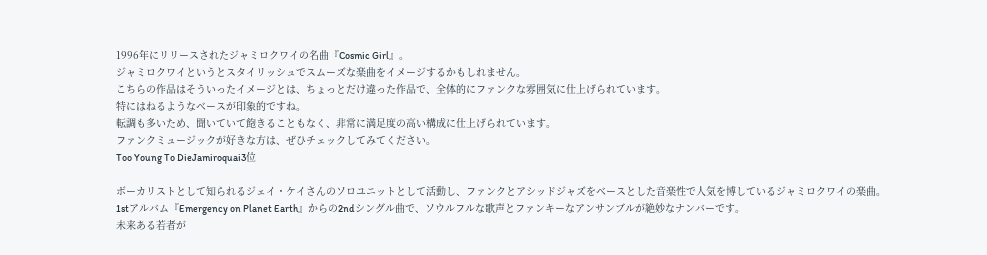1996年にリリースされたジャミロクワイの名曲『Cosmic Girl』。
ジャミロクワイというとスタイリッシュでスムーズな楽曲をイメージするかもしれません。
こちらの作品はそういったイメージとは、ちょっとだけ違った作品で、全体的にファンクな雰囲気に仕上げられています。
特にはねるようなベースが印象的ですね。
転調も多いため、聞いていて飽きることもなく、非常に満足度の高い構成に仕上げられています。
ファンクミュージックが好きな方は、ぜひチェックしてみてください。
Too Young To DieJamiroquai3位

ボーカリストとして知られるジェイ・ケイさんのソロユニットとして活動し、ファンクとアシッドジャズをベースとした音楽性で人気を博しているジャミロクワイの楽曲。
1stアルバム『Emergency on Planet Earth』からの2ndシングル曲で、ソウルフルな歌声とファンキーなアンサンブルが絶妙なナンバーです。
未来ある若者が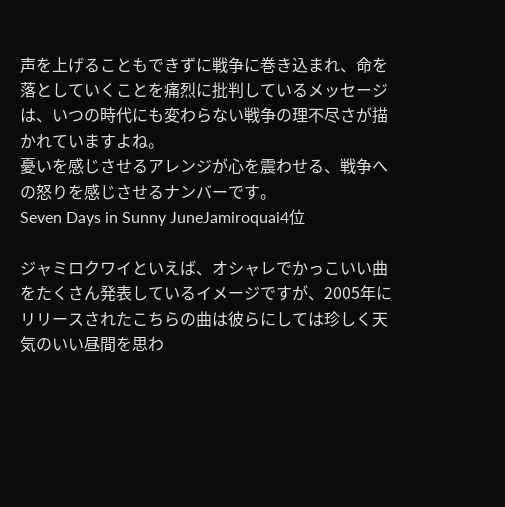声を上げることもできずに戦争に巻き込まれ、命を落としていくことを痛烈に批判しているメッセージは、いつの時代にも変わらない戦争の理不尽さが描かれていますよね。
憂いを感じさせるアレンジが心を震わせる、戦争への怒りを感じさせるナンバーです。
Seven Days in Sunny JuneJamiroquai4位

ジャミロクワイといえば、オシャレでかっこいい曲をたくさん発表しているイメージですが、2005年にリリースされたこちらの曲は彼らにしては珍しく天気のいい昼間を思わ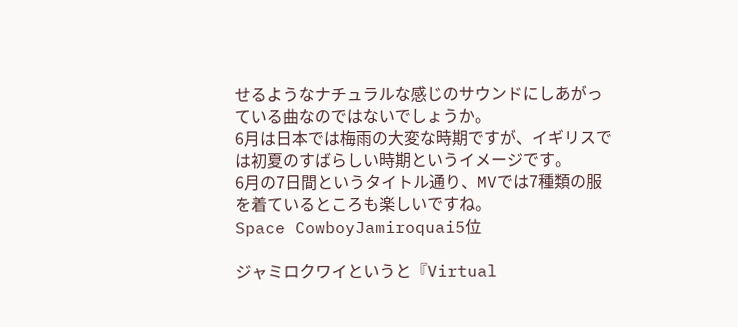せるようなナチュラルな感じのサウンドにしあがっている曲なのではないでしょうか。
6月は日本では梅雨の大変な時期ですが、イギリスでは初夏のすばらしい時期というイメージです。
6月の7日間というタイトル通り、MVでは7種類の服を着ているところも楽しいですね。
Space CowboyJamiroquai5位

ジャミロクワイというと『Virtual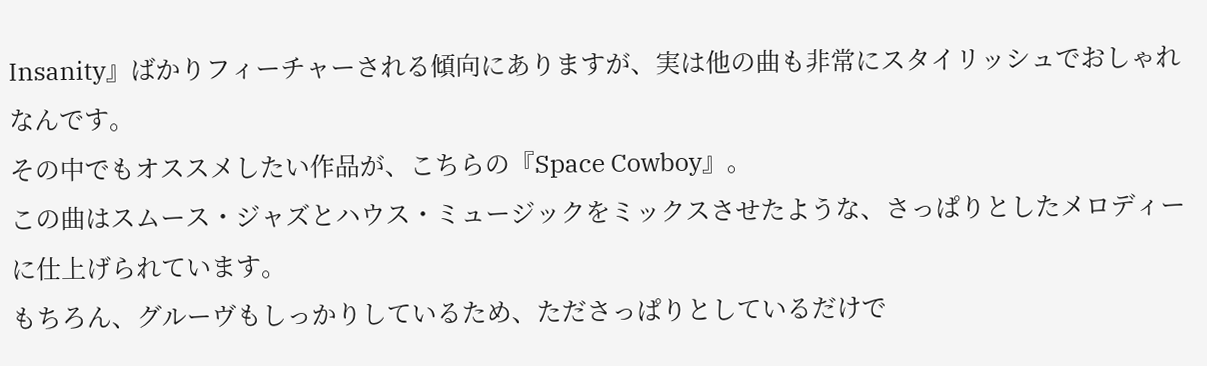Insanity』ばかりフィーチャーされる傾向にありますが、実は他の曲も非常にスタイリッシュでおしゃれなんです。
その中でもオススメしたい作品が、こちらの『Space Cowboy』。
この曲はスムース・ジャズとハウス・ミュージックをミックスさせたような、さっぱりとしたメロディーに仕上げられています。
もちろん、グルーヴもしっかりしているため、たださっぱりとしているだけで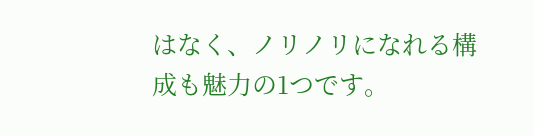はなく、ノリノリになれる構成も魅力の1つです。